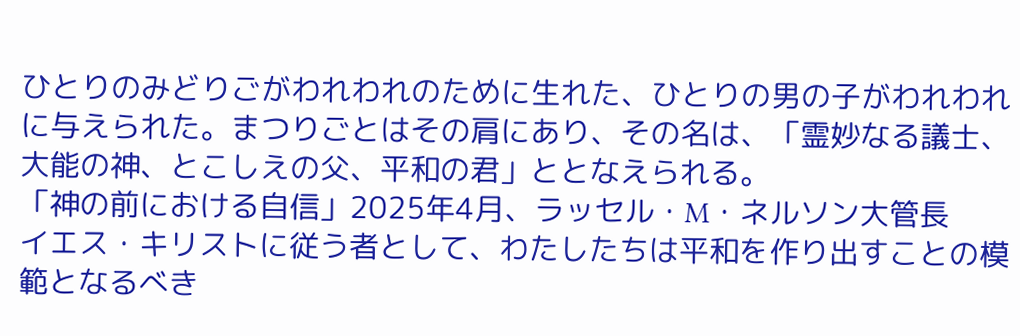ひとりのみどりごがわれわれのために生れた、ひとりの男の子がわれわれに与えられた。まつりごとはその肩にあり、その名は、「霊妙なる議士、大能の神、とこしえの父、平和の君」ととなえられる。
「神の前における自信」2025年4月、ラッセル・M・ネルソン大管長
イエス・キリストに従う者として、わたしたちは平和を作り出すことの模範となるべき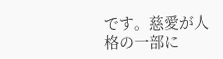です。慈愛が人格の一部に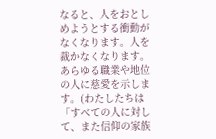なると、人をおとしめようとする衝動がなくなります。人を裁かなくなります。あらゆる職業や地位の人に慈愛を示します。(わたしたちは「すべての人に対して、また信仰の家族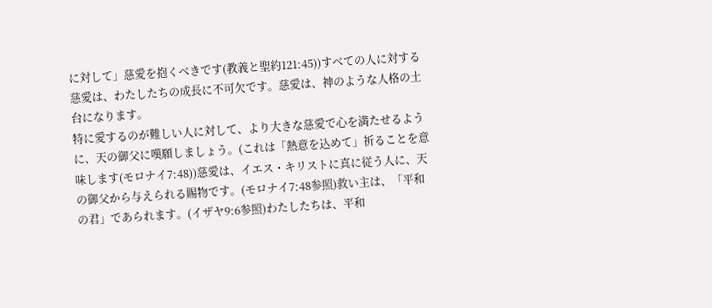に対して」慈愛を抱くべきです(教義と聖約121:45))すべての人に対する慈愛は、わたしたちの成長に不可欠です。慈愛は、神のような人格の土台になります。
特に愛するのが難しい人に対して、より大きな慈愛で心を満たせるように、天の御父に嘆願しましょう。(これは「熱意を込めて」祈ることを意味します(モロナイ7:48))慈愛は、イエス・キリストに真に従う人に、天の御父から与えられる賜物です。(モロナイ7:48参照)救い主は、「平和の君」であられます。(イザヤ9:6参照)わたしたちは、平和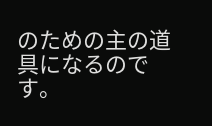のための主の道具になるのです。